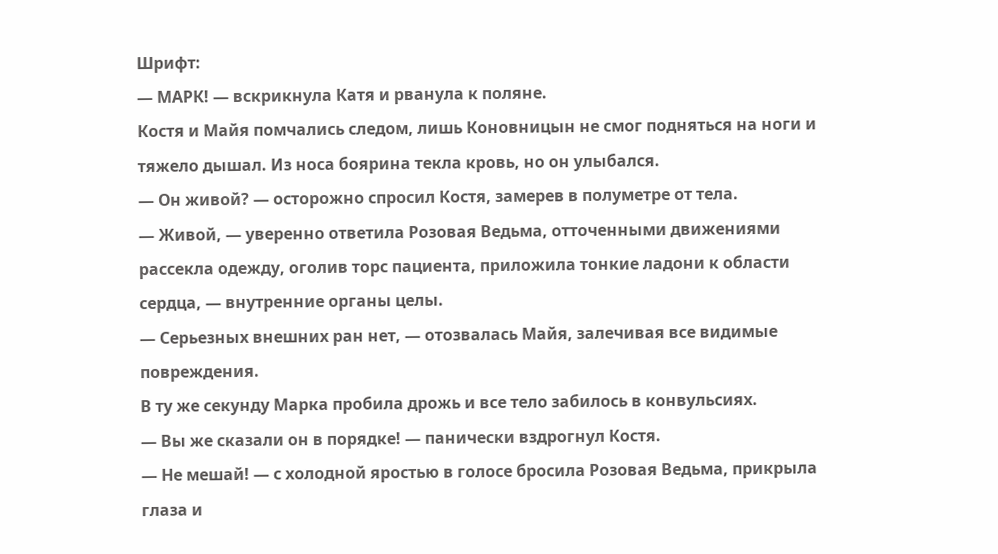Шрифт:
— МАРК! — вскрикнула Катя и рванула к поляне.
Костя и Майя помчались следом, лишь Коновницын не смог подняться на ноги и тяжело дышал. Из носа боярина текла кровь, но он улыбался.
— Он живой? — осторожно спросил Костя, замерев в полуметре от тела.
— Живой, — уверенно ответила Розовая Ведьма, отточенными движениями рассекла одежду, оголив торс пациента, приложила тонкие ладони к области сердца, — внутренние органы целы.
— Серьезных внешних ран нет, — отозвалась Майя, залечивая все видимые повреждения.
В ту же секунду Марка пробила дрожь и все тело забилось в конвульсиях.
— Вы же сказали он в порядке! — панически вздрогнул Костя.
— Не мешай! — с холодной яростью в голосе бросила Розовая Ведьма, прикрыла глаза и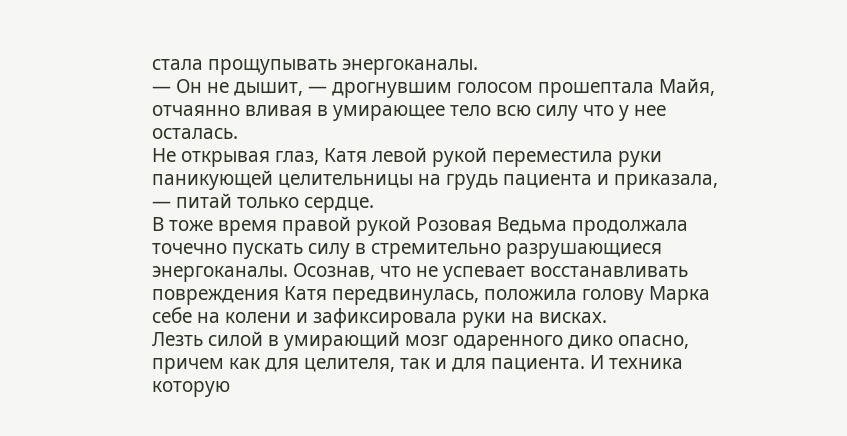стала прощупывать энергоканалы.
— Он не дышит, — дрогнувшим голосом прошептала Майя, отчаянно вливая в умирающее тело всю силу что у нее осталась.
Не открывая глаз, Катя левой рукой переместила руки паникующей целительницы на грудь пациента и приказала, — питай только сердце.
В тоже время правой рукой Розовая Ведьма продолжала точечно пускать силу в стремительно разрушающиеся энергоканалы. Осознав, что не успевает восстанавливать повреждения Катя передвинулась, положила голову Марка себе на колени и зафиксировала руки на висках.
Лезть силой в умирающий мозг одаренного дико опасно, причем как для целителя, так и для пациента. И техника которую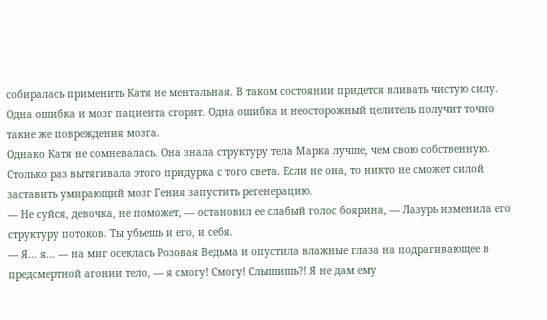собиралась применить Катя не ментальная. В таком состоянии придется вливать чистую силу. Одна ошибка и мозг пациента сгорит. Одна ошибка и неосторожный целитель получит точно такие же повреждения мозга.
Однако Катя не сомневалась. Она знала структуру тела Марка лучше, чем свою собственную. Столько раз вытягивала этого придурка с того света. Если не она, то никто не сможет силой заставить умирающий мозг Гения запустить регенерацию.
— Не суйся, девочка, не поможет, — остановил ее слабый голос боярина, — Лазурь изменила его структуру потоков. Ты убьешь и его, и себя.
— Я... я... — на миг осеклась Розовая Ведьма и опустила влажные глаза на подрагивающее в предсмертной агонии тело, — я смогу! Смогу! Слышишь?! Я не дам ему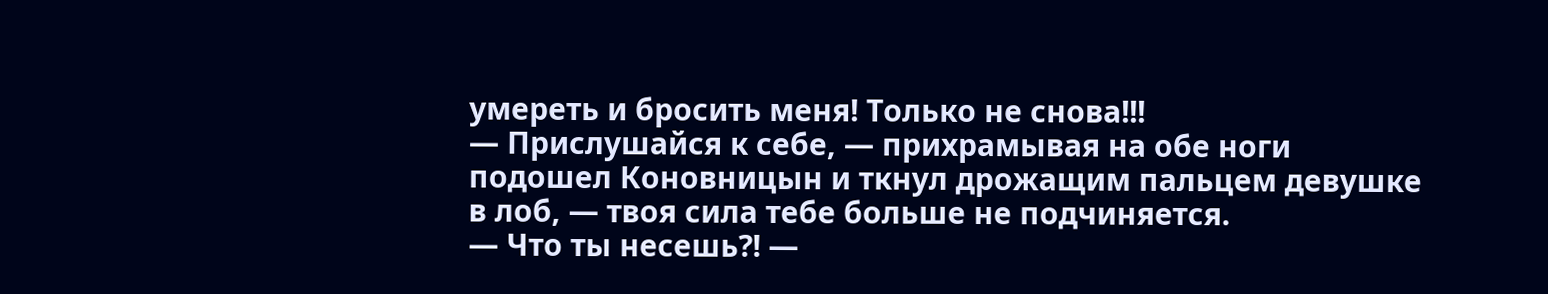умереть и бросить меня! Только не снова!!!
— Прислушайся к себе, — прихрамывая на обе ноги подошел Коновницын и ткнул дрожащим пальцем девушке в лоб, — твоя сила тебе больше не подчиняется.
— Что ты несешь?! —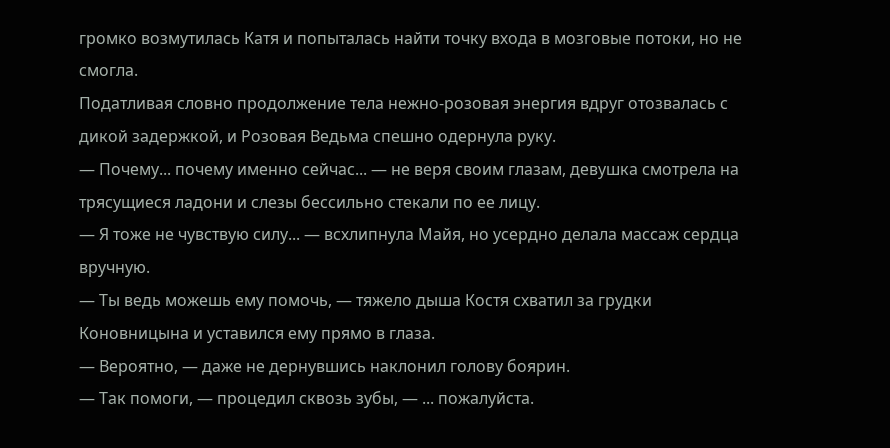громко возмутилась Катя и попыталась найти точку входа в мозговые потоки, но не смогла.
Податливая словно продолжение тела нежно-розовая энергия вдруг отозвалась с дикой задержкой, и Розовая Ведьма спешно одернула руку.
— Почему... почему именно сейчас... — не веря своим глазам, девушка смотрела на трясущиеся ладони и слезы бессильно стекали по ее лицу.
— Я тоже не чувствую силу... — всхлипнула Майя, но усердно делала массаж сердца вручную.
— Ты ведь можешь ему помочь, — тяжело дыша Костя схватил за грудки Коновницына и уставился ему прямо в глаза.
— Вероятно, — даже не дернувшись наклонил голову боярин.
— Так помоги, — процедил сквозь зубы, — ... пожалуйста.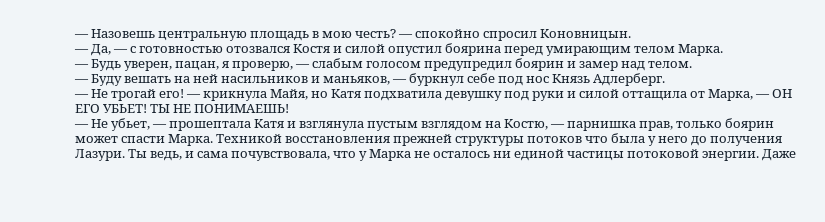— Назовешь центральную площадь в мою честь? — спокойно спросил Коновницын.
— Да, — с готовностью отозвался Костя и силой опустил боярина перед умирающим телом Марка.
— Будь уверен, пацан, я проверю, — слабым голосом предупредил боярин и замер над телом.
— Буду вешать на ней насильников и маньяков, — буркнул себе под нос Князь Адлерберг.
— Не трогай его! — крикнула Майя, но Катя подхватила девушку под руки и силой оттащила от Марка, — ОН ЕГО УБЬЕТ! ТЫ НЕ ПОНИМАЕШЬ!
— Не убьет, — прошептала Катя и взглянула пустым взглядом на Костю, — парнишка прав, только боярин может спасти Марка. Техникой восстановления прежней структуры потоков что была у него до получения Лазури. Ты ведь, и сама почувствовала, что у Марка не осталось ни единой частицы потоковой энергии. Даже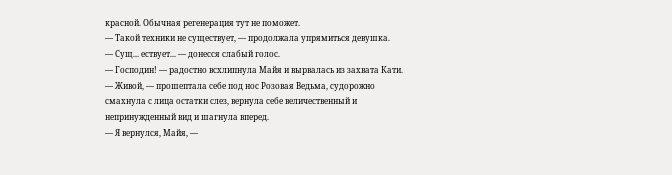красной. Обычная регенерация тут не поможет.
— Такой техники не существует, — продолжала упрямиться девушка.
— Сущ... ествует... — донесся слабый голос.
— Господин! — радостно всхлипнула Майя и вырвалась из захвата Кати.
— Живой, — прошептала себе под нос Розовая Ведьма, судорожно смахнула с лица остатки слез, вернула себе величественный и непринужденный вид и шагнула вперед.
— Я вернулся, Майя, —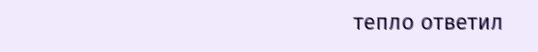тепло ответил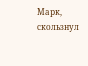Марк, скользнул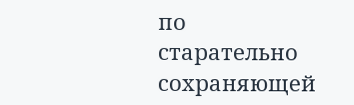по старательно сохраняющей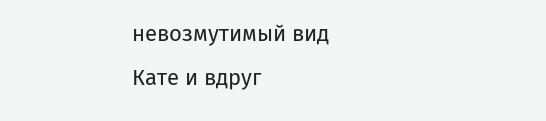невозмутимый вид Кате и вдруг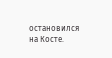остановился на Косте.